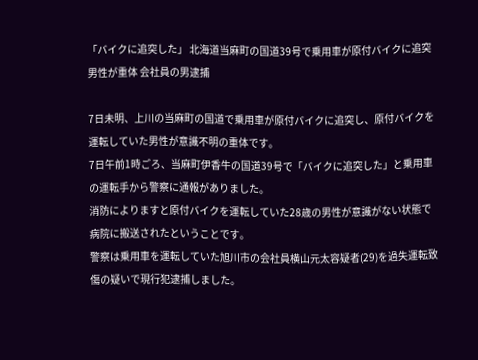「バイクに追突した」 北海道当麻町の国道39号で乗用車が原付バイクに追突 男性が重体 会社員の男逮捕

7日未明、上川の当麻町の国道で乗用車が原付バイクに追突し、原付バイクを運転していた男性が意識不明の重体です。
7日午前1時ごろ、当麻町伊香牛の国道39号で「バイクに追突した」と乗用車の運転手から警察に通報がありました。
消防によりますと原付バイクを運転していた28歳の男性が意識がない状態で病院に搬送されたということです。
警察は乗用車を運転していた旭川市の会社員横山元太容疑者(29)を過失運転致傷の疑いで現行犯逮捕しました。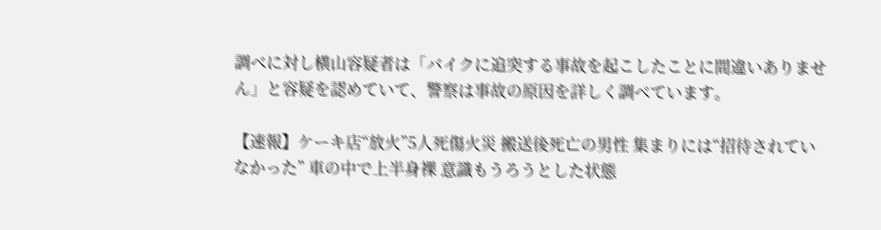調べに対し横山容疑者は「バイクに追突する事故を起こしたことに間違いありません」と容疑を認めていて、警察は事故の原因を詳しく調べています。

【速報】ケーキ店“放火”5人死傷火災 搬送後死亡の男性 集まりには“招待されていなかった” 車の中で上半身裸 意識もうろうとした状態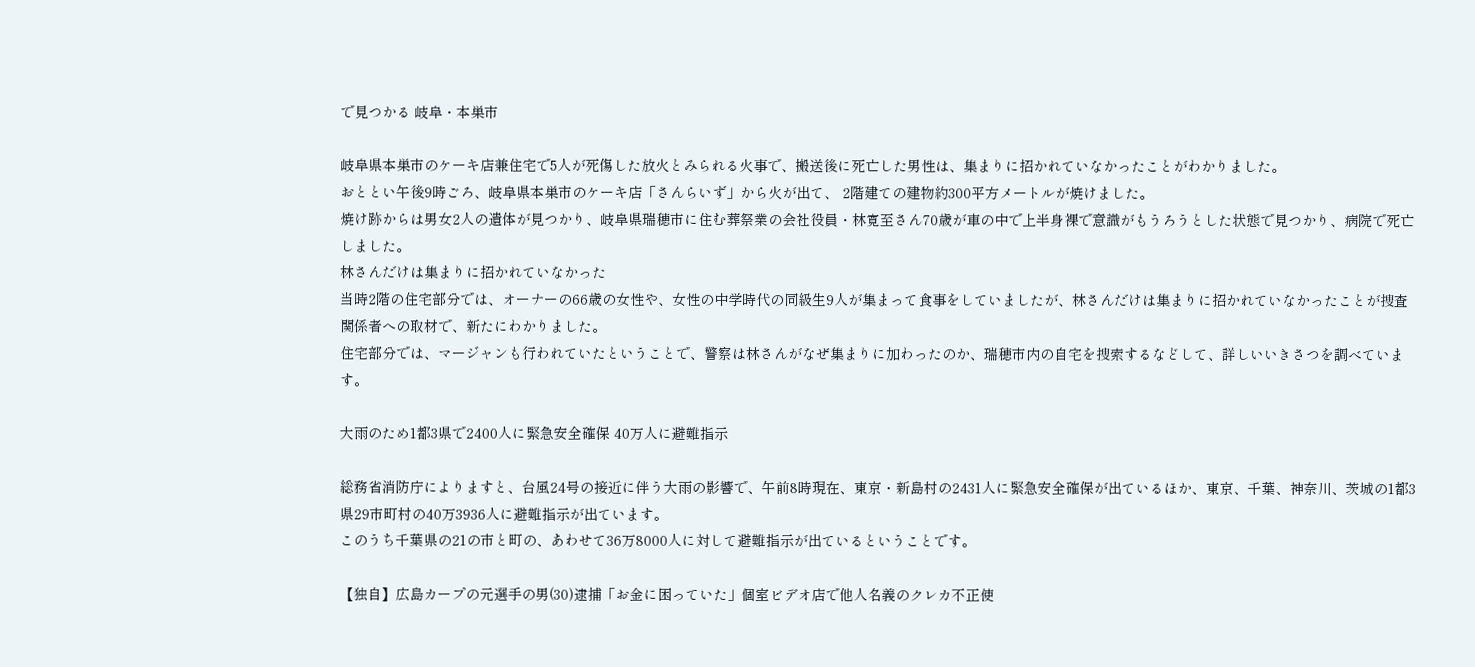で見つかる 岐阜・本巣市

岐阜県本巣市のケーキ店兼住宅で5人が死傷した放火とみられる火事で、搬送後に死亡した男性は、集まりに招かれていなかったことがわかりました。
おととい午後9時ごろ、岐阜県本巣市のケーキ店「さんらいず」から火が出て、 2階建ての建物約300平方メートルが焼けました。
焼け跡からは男女2人の遺体が見つかり、岐阜県瑞穂市に住む葬祭業の会社役員・林寛至さん70歳が車の中で上半身裸で意識がもうろうとした状態で見つかり、病院で死亡しました。
林さんだけは集まりに招かれていなかった
当時2階の住宅部分では、オーナーの66歳の女性や、女性の中学時代の同級生9人が集まって食事をしていましたが、林さんだけは集まりに招かれていなかったことが捜査関係者への取材で、新たにわかりました。
住宅部分では、マージャンも行われていたということで、警察は林さんがなぜ集まりに加わったのか、瑞穂市内の自宅を捜索するなどして、詳しいいきさつを調べています。

大雨のため1都3県で2400人に緊急安全確保 40万人に避難指示

総務省消防庁によりますと、台風24号の接近に伴う大雨の影響で、午前8時現在、東京・新島村の2431人に緊急安全確保が出ているほか、東京、千葉、神奈川、茨城の1都3県29市町村の40万3936人に避難指示が出ています。
このうち千葉県の21の市と町の、あわせて36万8000人に対して避難指示が出ているということです。

【独自】広島カープの元選手の男(30)逮捕「お金に困っていた」個室ビデオ店で他人名義のクレカ不正使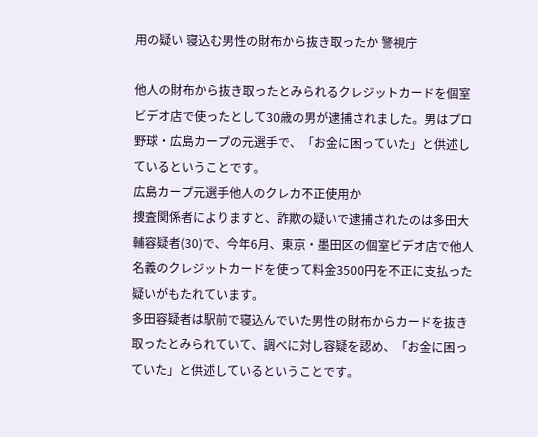用の疑い 寝込む男性の財布から抜き取ったか 警視庁

他人の財布から抜き取ったとみられるクレジットカードを個室ビデオ店で使ったとして30歳の男が逮捕されました。男はプロ野球・広島カープの元選手で、「お金に困っていた」と供述しているということです。
広島カープ元選手他人のクレカ不正使用か
捜査関係者によりますと、詐欺の疑いで逮捕されたのは多田大輔容疑者(30)で、今年6月、東京・墨田区の個室ビデオ店で他人名義のクレジットカードを使って料金3500円を不正に支払った疑いがもたれています。
多田容疑者は駅前で寝込んでいた男性の財布からカードを抜き取ったとみられていて、調べに対し容疑を認め、「お金に困っていた」と供述しているということです。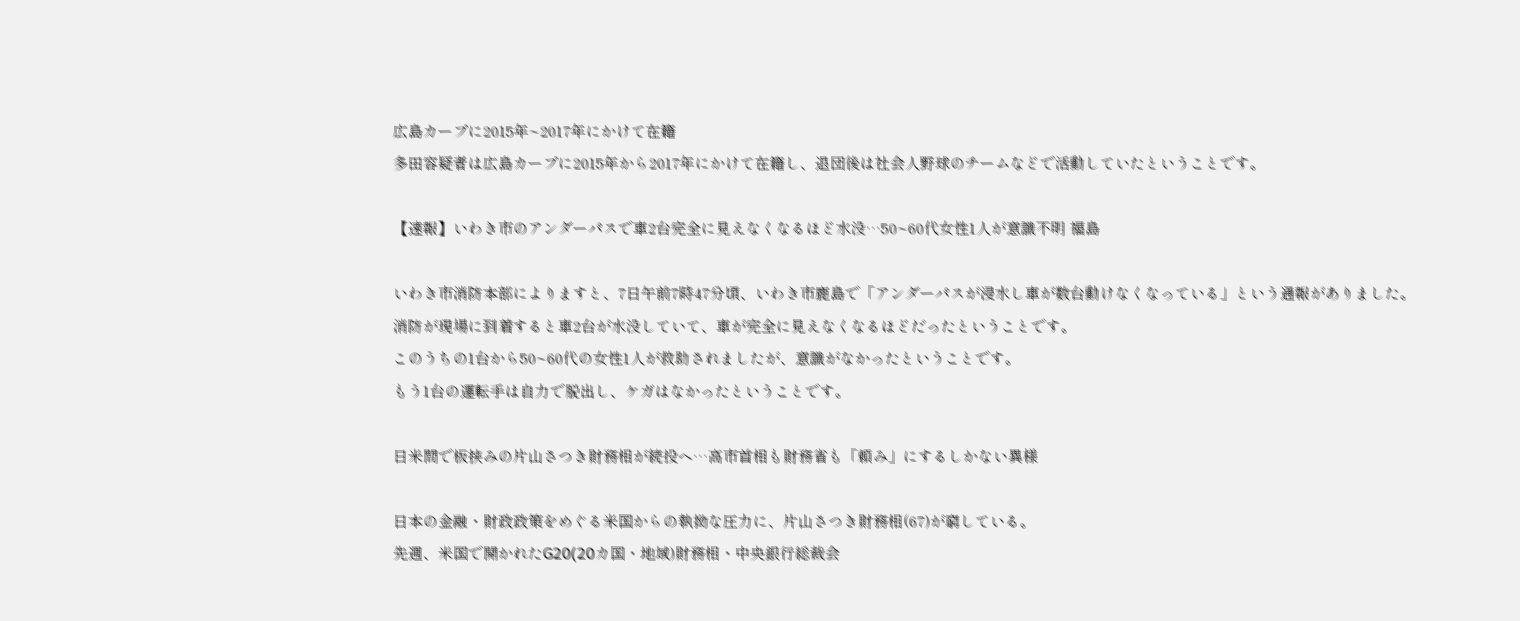広島カープに2015年~2017年にかけて在籍
多田容疑者は広島カープに2015年から2017年にかけて在籍し、退団後は社会人野球のチームなどで活動していたということです。

【速報】いわき市のアンダーパスで車2台完全に見えなくなるほど水没…50~60代女性1人が意識不明 福島

いわき市消防本部によりますと、7日午前7時47分頃、いわき市鹿島で「アンダーパスが浸水し車が数台動けなくなっている」という通報がありました。
消防が現場に到着すると車2台が水没していて、車が完全に見えなくなるほどだったということです。
このうちの1台から50~60代の女性1人が救助されましたが、意識がなかったということです。
もう1台の運転手は自力で脱出し、ケガはなかったということです。

日米間で板挟みの片山さつき財務相が続投へ…高市首相も財務省も「頼み」にするしかない異様

日本の金融・財政政策をめぐる米国からの執拗な圧力に、片山さつき財務相(67)が窮している。
先週、米国で開かれたG20(20カ国・地域)財務相・中央銀行総裁会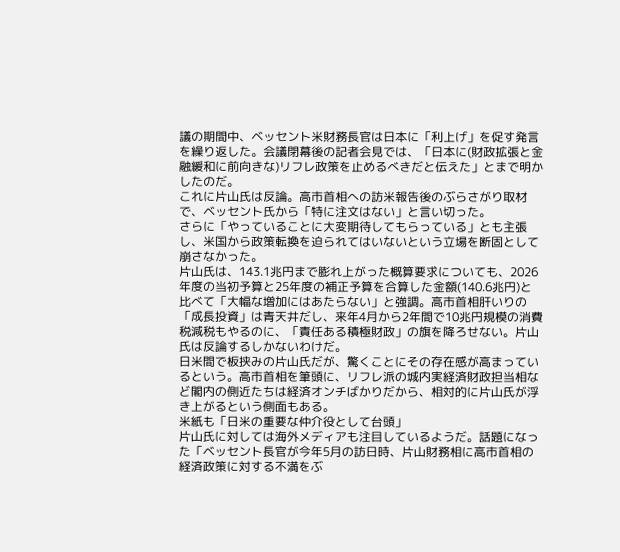議の期間中、ベッセント米財務長官は日本に「利上げ」を促す発言を繰り返した。会議閉幕後の記者会見では、「日本に(財政拡張と金融緩和に前向きな)リフレ政策を止めるべきだと伝えた」とまで明かしたのだ。
これに片山氏は反論。高市首相への訪米報告後のぶらさがり取材で、ベッセント氏から「特に注文はない」と言い切った。
さらに「やっていることに大変期待してもらっている」とも主張し、米国から政策転換を迫られてはいないという立場を断固として崩さなかった。
片山氏は、143.1兆円まで膨れ上がった概算要求についても、2026年度の当初予算と25年度の補正予算を合算した金額(140.6兆円)と比べて「大幅な増加にはあたらない」と強調。高市首相肝いりの「成長投資」は青天井だし、来年4月から2年間で10兆円規模の消費税減税もやるのに、「責任ある積極財政」の旗を降ろせない。片山氏は反論するしかないわけだ。
日米間で板挟みの片山氏だが、驚くことにその存在感が高まっているという。高市首相を筆頭に、リフレ派の城内実経済財政担当相など閣内の側近たちは経済オンチばかりだから、相対的に片山氏が浮き上がるという側面もある。
米紙も「日米の重要な仲介役として台頭」
片山氏に対しては海外メディアも注目しているようだ。話題になった「ベッセント長官が今年5月の訪日時、片山財務相に高市首相の経済政策に対する不満をぶ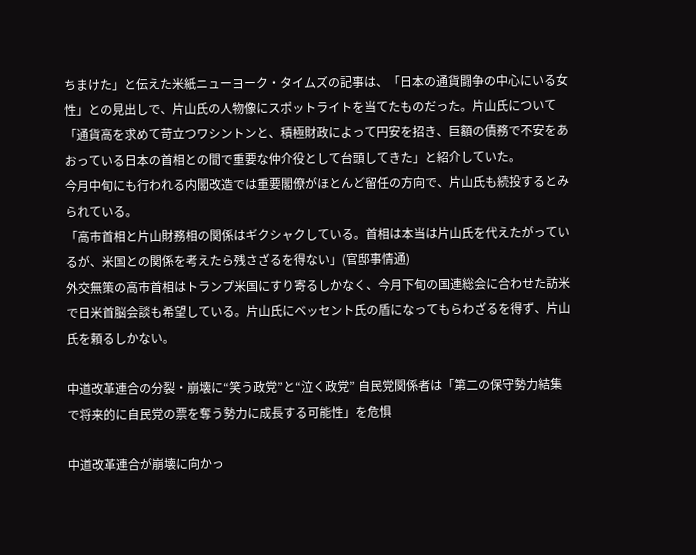ちまけた」と伝えた米紙ニューヨーク・タイムズの記事は、「日本の通貨闘争の中心にいる女性」との見出しで、片山氏の人物像にスポットライトを当てたものだった。片山氏について「通貨高を求めて苛立つワシントンと、積極財政によって円安を招き、巨額の債務で不安をあおっている日本の首相との間で重要な仲介役として台頭してきた」と紹介していた。
今月中旬にも行われる内閣改造では重要閣僚がほとんど留任の方向で、片山氏も続投するとみられている。
「高市首相と片山財務相の関係はギクシャクしている。首相は本当は片山氏を代えたがっているが、米国との関係を考えたら残さざるを得ない」(官邸事情通)
外交無策の高市首相はトランプ米国にすり寄るしかなく、今月下旬の国連総会に合わせた訪米で日米首脳会談も希望している。片山氏にベッセント氏の盾になってもらわざるを得ず、片山氏を頼るしかない。

中道改革連合の分裂・崩壊に“笑う政党”と“泣く政党” 自民党関係者は「第二の保守勢力結集で将来的に自民党の票を奪う勢力に成長する可能性」を危惧

中道改革連合が崩壊に向かっ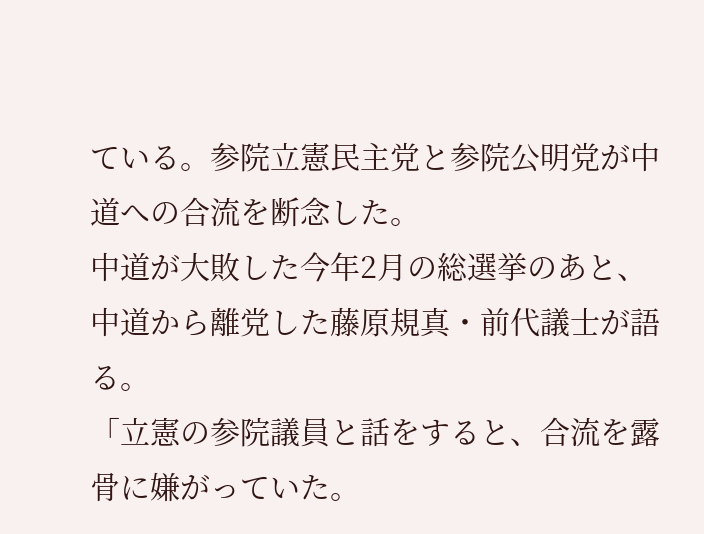ている。参院立憲民主党と参院公明党が中道への合流を断念した。
中道が大敗した今年2月の総選挙のあと、中道から離党した藤原規真・前代議士が語る。
「立憲の参院議員と話をすると、合流を露骨に嫌がっていた。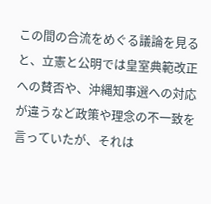この間の合流をめぐる議論を見ると、立憲と公明では皇室典範改正への賛否や、沖縄知事選への対応が違うなど政策や理念の不一致を言っていたが、それは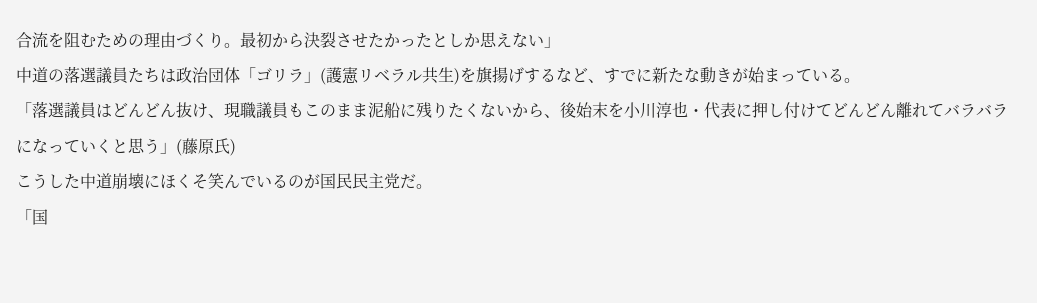合流を阻むための理由づくり。最初から決裂させたかったとしか思えない」
中道の落選議員たちは政治団体「ゴリラ」(護憲リベラル共生)を旗揚げするなど、すでに新たな動きが始まっている。
「落選議員はどんどん抜け、現職議員もこのまま泥船に残りたくないから、後始末を小川淳也・代表に押し付けてどんどん離れてバラバラになっていくと思う」(藤原氏)
こうした中道崩壊にほくそ笑んでいるのが国民民主党だ。
「国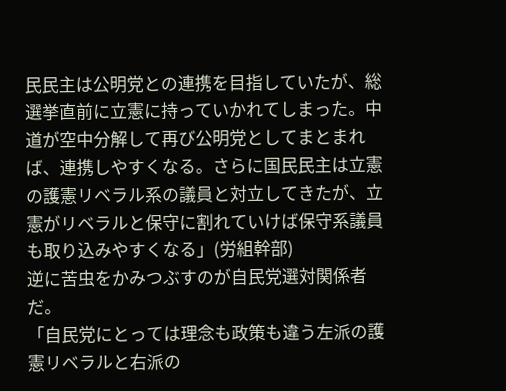民民主は公明党との連携を目指していたが、総選挙直前に立憲に持っていかれてしまった。中道が空中分解して再び公明党としてまとまれば、連携しやすくなる。さらに国民民主は立憲の護憲リベラル系の議員と対立してきたが、立憲がリベラルと保守に割れていけば保守系議員も取り込みやすくなる」(労組幹部)
逆に苦虫をかみつぶすのが自民党選対関係者だ。
「自民党にとっては理念も政策も違う左派の護憲リベラルと右派の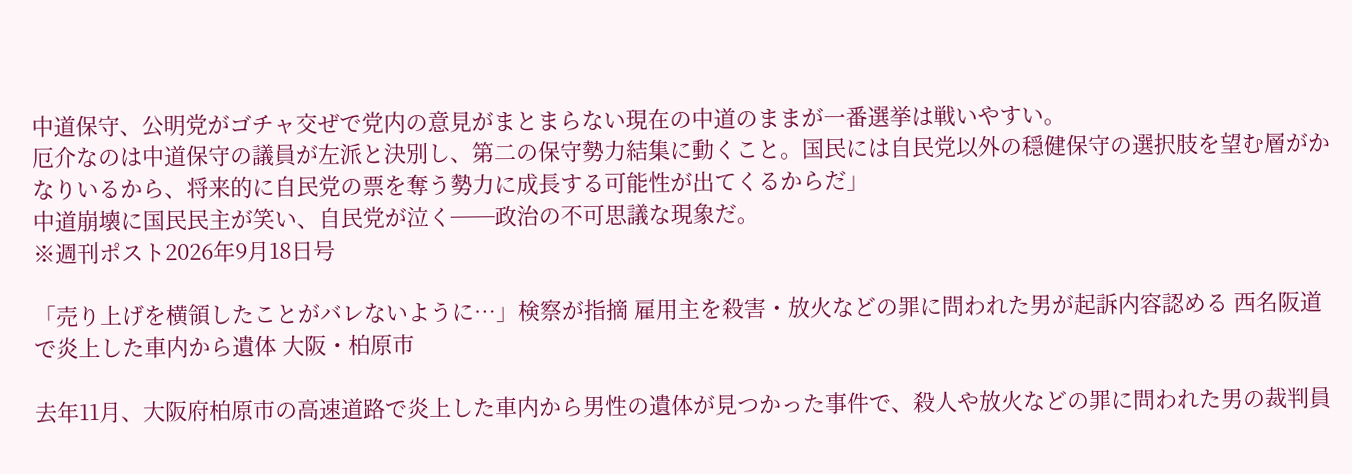中道保守、公明党がゴチャ交ぜで党内の意見がまとまらない現在の中道のままが一番選挙は戦いやすい。
厄介なのは中道保守の議員が左派と決別し、第二の保守勢力結集に動くこと。国民には自民党以外の穏健保守の選択肢を望む層がかなりいるから、将来的に自民党の票を奪う勢力に成長する可能性が出てくるからだ」
中道崩壊に国民民主が笑い、自民党が泣く──政治の不可思議な現象だ。
※週刊ポスト2026年9月18日号

「売り上げを横領したことがバレないように…」検察が指摘 雇用主を殺害・放火などの罪に問われた男が起訴内容認める 西名阪道で炎上した車内から遺体 大阪・柏原市

去年11月、大阪府柏原市の高速道路で炎上した車内から男性の遺体が見つかった事件で、殺人や放火などの罪に問われた男の裁判員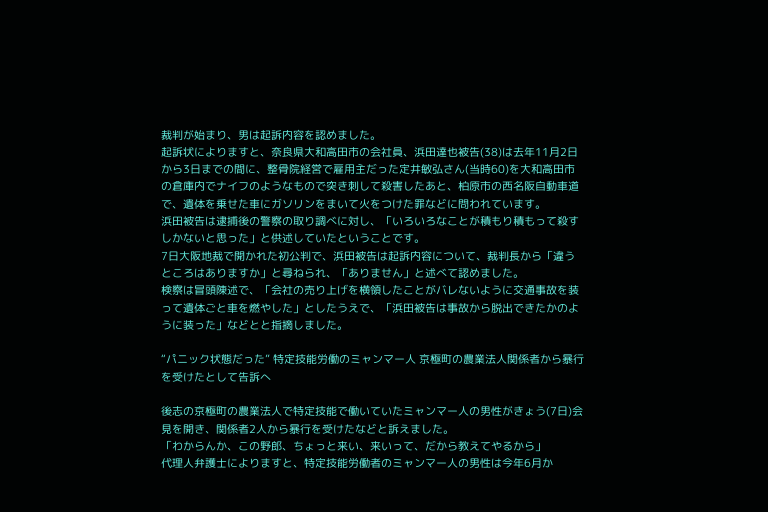裁判が始まり、男は起訴内容を認めました。
起訴状によりますと、奈良県大和高田市の会社員、浜田達也被告(38)は去年11月2日から3日までの間に、整骨院経営で雇用主だった定井敏弘さん(当時60)を大和高田市の倉庫内でナイフのようなもので突き刺して殺害したあと、柏原市の西名阪自動車道で、遺体を乗せた車にガソリンをまいて火をつけた罪などに問われています。
浜田被告は逮捕後の警察の取り調べに対し、「いろいろなことが積もり積もって殺すしかないと思った」と供述していたということです。
7日大阪地裁で開かれた初公判で、浜田被告は起訴内容について、裁判長から「違うところはありますか」と尋ねられ、「ありません」と述べて認めました。
検察は冒頭陳述で、「会社の売り上げを横領したことがバレないように交通事故を装って遺体ごと車を燃やした」としたうえで、「浜田被告は事故から脱出できたかのように装った」などとと指摘しました。

“パニック状態だった” 特定技能労働のミャンマー人 京極町の農業法人関係者から暴行を受けたとして告訴へ

後志の京極町の農業法人で特定技能で働いていたミャンマー人の男性がきょう(7日)会見を開き、関係者2人から暴行を受けたなどと訴えました。
「わからんか、この野郎、ちょっと来い、来いって、だから教えてやるから」
代理人弁護士によりますと、特定技能労働者のミャンマー人の男性は今年6月か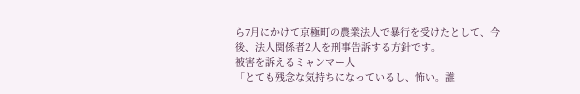ら7月にかけて京極町の農業法人で暴行を受けたとして、今後、法人関係者2人を刑事告訴する方針です。
被害を訴えるミャンマー人
「とても残念な気持ちになっているし、怖い。誰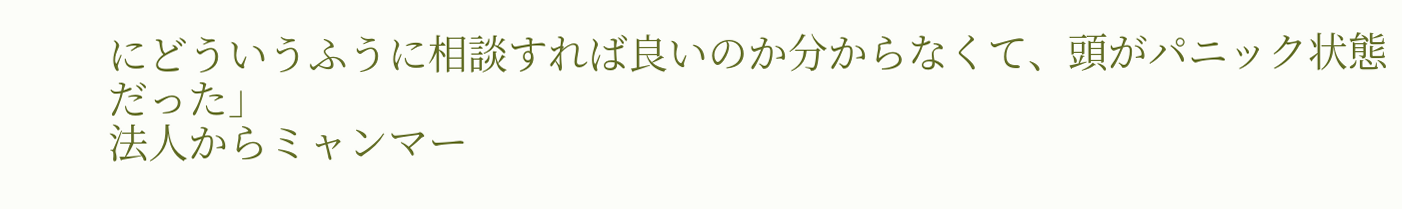にどういうふうに相談すれば良いのか分からなくて、頭がパニック状態だった」
法人からミャンマー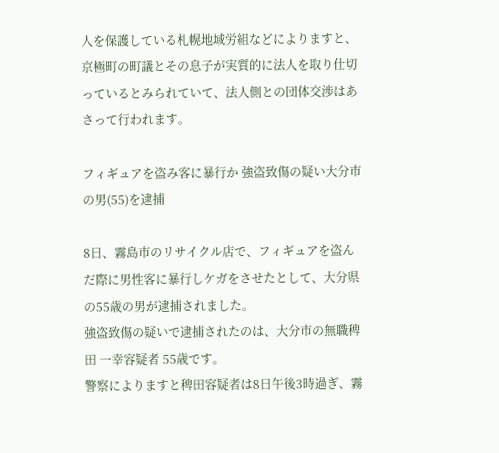人を保護している札幌地域労組などによりますと、京極町の町議とその息子が実質的に法人を取り仕切っているとみられていて、法人側との団体交渉はあさって行われます。

フィギュアを盗み客に暴行か 強盗致傷の疑い大分市の男(55)を逮捕

8日、霧島市のリサイクル店で、フィギュアを盗んだ際に男性客に暴行しケガをさせたとして、大分県の55歳の男が逮捕されました。
強盗致傷の疑いで逮捕されたのは、大分市の無職稗田 一幸容疑者 55歳です。
警察によりますと稗田容疑者は8日午後3時過ぎ、霧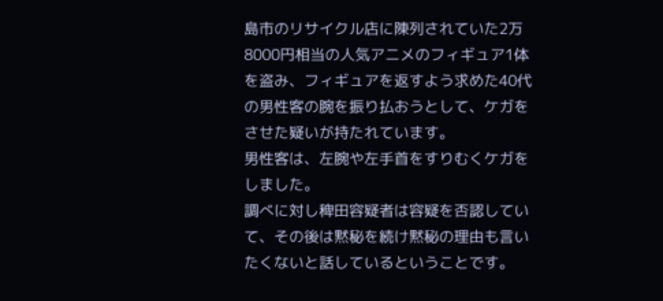島市のリサイクル店に陳列されていた2万8000円相当の人気アニメのフィギュア1体を盗み、フィギュアを返すよう求めた40代の男性客の腕を振り払おうとして、ケガをさせた疑いが持たれています。
男性客は、左腕や左手首をすりむくケガをしました。
調べに対し稗田容疑者は容疑を否認していて、その後は黙秘を続け黙秘の理由も言いたくないと話しているということです。